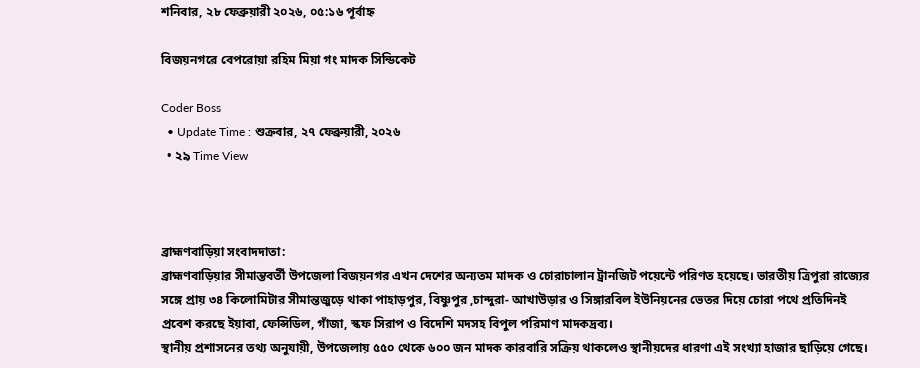শনিবার, ২৮ ফেব্রুয়ারী ২০২৬, ০৫:১৬ পূর্বাহ্ন

বিজয়নগরে বেপরোয়া রহিম মিয়া গং মাদক সিন্ডিকেট

Coder Boss
  • Update Time : শুক্রবার, ২৭ ফেব্রুয়ারী, ২০২৬
  • ২৯ Time View



ব্রাহ্মণবাড়িয়া সংবাদদাতা:
ব্রাহ্মণবাড়িয়ার সীমান্তবর্তী উপজেলা বিজয়নগর এখন দেশের অন্যতম মাদক ও চোরাচালান ট্রানজিট পয়েন্টে পরিণত হয়েছে। ভারতীয় ত্রিপুরা রাজ্যের সঙ্গে প্রায় ৩৪ কিলোমিটার সীমান্তজুড়ে থাকা পাহাড়পুর, বিষ্ণুপুর ,চান্দুরা- আখাউড়ার ও সিঙ্গারবিল ইউনিয়নের ভেতর দিয়ে চোরা পথে প্রতিদিনই প্রবেশ করছে ইয়াবা, ফেন্সিডিল, গাঁজা, স্কফ সিরাপ ও বিদেশি মদসহ বিপুল পরিমাণ মাদকদ্রব্য।
স্থানীয় প্রশাসনের তথ্য অনুযায়ী, উপজেলায় ৫৫০ থেকে ৬০০ জন মাদক কারবারি সক্রিয় থাকলেও স্থানীয়দের ধারণা এই সংখ্যা হাজার ছাড়িয়ে গেছে।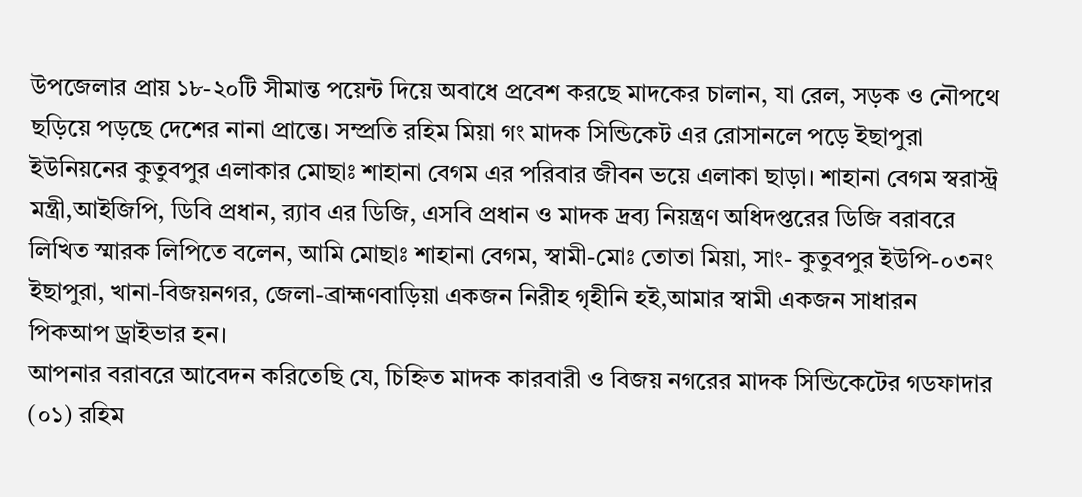উপজেলার প্রায় ১৮-২০টি সীমান্ত পয়েন্ট দিয়ে অবাধে প্রবেশ করছে মাদকের চালান, যা রেল, সড়ক ও নৌপথে ছড়িয়ে পড়ছে দেশের নানা প্রান্তে। সম্প্রতি রহিম মিয়া গং মাদক সিন্ডিকেট এর রোসানলে পড়ে ইছাপুরা ইউনিয়নের কুতুবপুর এলাকার মোছাঃ শাহানা বেগম এর পরিবার জীবন ভয়ে এলাকা ছাড়া। শাহানা বেগম স্বরাস্ট্র মন্ত্রী,আইজিপি, ডিবি প্রধান, র‌্যাব এর ডিজি, এসবি প্রধান ও মাদক দ্রব্য নিয়ন্ত্রণ অধিদপ্তরের ডিজি বরাবরে লিখিত স্মারক লিপিতে বলেন, আমি মোছাঃ শাহানা বেগম, স্বামী-মোঃ তোতা মিয়া, সাং- কুতুবপুর ইউপি-০৩নং ইছাপুরা, খানা-বিজয়নগর, জেলা-ব্রাহ্মণবাড়িয়া একজন নিরীহ গৃহীনি হই,আমার স্বামী একজন সাধারন পিকআপ ড্রাইভার হন।
আপনার বরাবরে আবেদন করিতেছি যে, চিহ্নিত মাদক কারবারী ও বিজয় নগরের মাদক সিন্ডিকেটের গডফাদার (০১) রহিম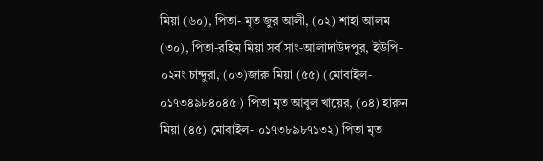মিয়া (৬০), পিতা- মৃত জুর আলী, (০২) শাহা আলম (৩০), পিতা-রহিম মিয়া সর্ব সাং-আলাদাউদপুর, ইউপি- ০২নং চান্দুরা, (০৩)জারু মিয়া (৫৫) (মোবাইল- ০১৭৩৪৯৮৪০৪৫ ) পিতা মৃত আবুল খায়ের, (০৪) হারুন মিয়া (৪৫) মোবাইল- ০১৭৩৮৯৮৭১৩২) পিতা মৃত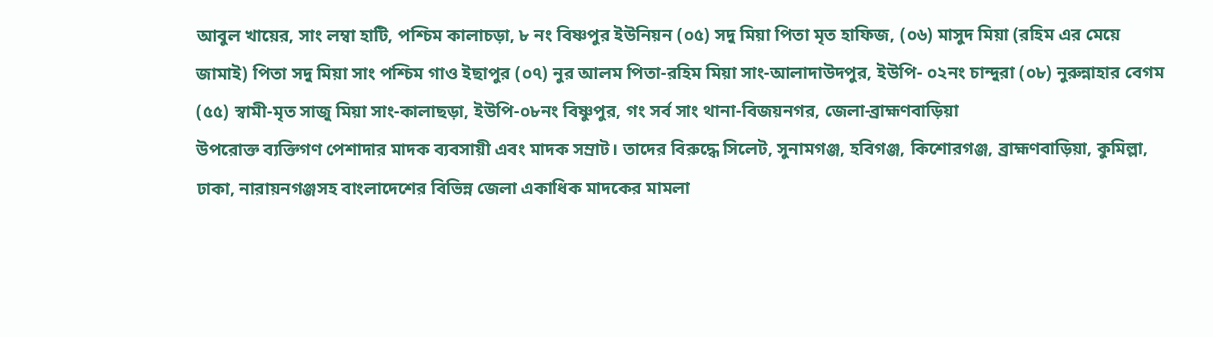আবুল খায়ের, সাং লম্বা হাটি, পশ্চিম কালাচড়া, ৮ নং বিষ্ণপুর ইউনিয়ন (০৫) সদু মিয়া পিতা মৃত হাফিজ, (০৬) মাসুদ মিয়া (রহিম এর মেয়ে জামাই) পিতা সদু মিয়া সাং পশ্চিম গাও ইছাপুর (০৭) নুর আলম পিতা-রহিম মিয়া সাং-আলাদাউদপুর, ইউপি- ০২নং চান্দুরা (০৮) নুরুন্নাহার বেগম (৫৫) স্বামী-মৃত সাজু মিয়া সাং-কালাছড়া, ইউপি-০৮নং বিষ্ণুপুর, গং সর্ব সাং থানা-বিজয়নগর, জেলা-ব্রাহ্মণবাড়িয়া
উপরোক্ত ব্যক্তিগণ পেশাদার মাদক ব্যবসায়ী এবং মাদক সম্রাট। তাদের বিরুদ্ধে সিলেট, সুনামগঞ্জ, হবিগঞ্জ, কিশোরগঞ্জ, ব্রাহ্মণবাড়িয়া, কুমিল্লা, ঢাকা, নারায়নগঞ্জসহ বাংলাদেশের বিভিন্ন জেলা একাধিক মাদকের মামলা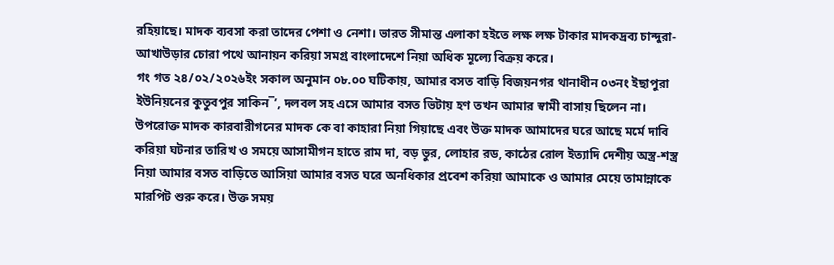রহিয়াছে। মাদক ব্যবসা করা তাদের পেশা ও নেশা। ভারত সীমান্ত এলাকা হইতে লক্ষ লক্ষ টাকার মাদকদ্রব্য চান্দুরা- আখাউড়ার চোরা পথে আনায়ন করিয়া সমগ্র বাংলাদেশে নিয়া অধিক মূল্যে বিক্রয় করে।
গং গত ২৪/০২/২০২৬ইং সকাল অনুমান ০৮.০০ ঘটিকায়, আমার বসত বাড়ি বিজয়নগর থানাধীন ০৩নং ইছাপুরা ইউনিয়নের কুতুবপুর সাকিন¯’, দলবল সহ এসে আমার বসত ভিটায় হণ তখন আমার স্বামী বাসায় ছিলেন না।
উপরোক্ত মাদক কারবারীগনের মাদক কে বা কাহারা নিয়া গিয়াছে এবং উক্ত মাদক আমাদের ঘরে আছে মর্মে দাবি করিয়া ঘটনার তারিখ ও সময়ে আসামীগন হাতে রাম দা, বড় ভুর, লোহার রড, কাঠের রোল ইত্যাদি দেশীয় অস্ত্র-শস্ত্র নিয়া আমার বসত বাড়িতে আসিয়া আমার বসত ঘরে অনধিকার প্রবেশ করিয়া আমাকে ও আমার মেয়ে তামান্নাকে মারপিট শুরু করে। উক্ত সময়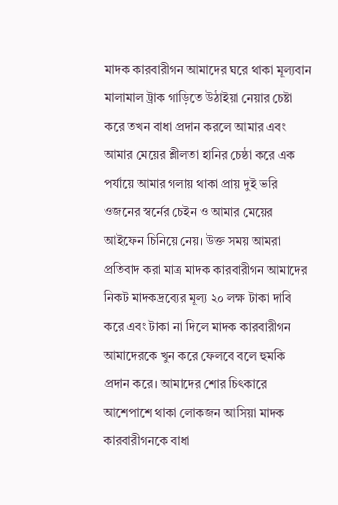মাদক কারবারীগন আমাদের ঘরে থাকা মূল্যবান মালামাল ট্রাক গাড়িতে উঠাইয়া নেয়ার চেষ্টা করে তখন বাধা প্রদান করলে আমার এবং আমার মেয়ের শ্লীলতা হানির চেষ্ঠা করে এক পর্যায়ে আমার গলায় থাকা প্রায় দুই ভরি ওজনের স্বর্নের চেইন ও আমার মেয়ের আইফেন চিনিয়ে নেয়। উক্ত সময় আমরা প্রতিবাদ করা মাত্র মাদক কারবারীগন আমাদের নিকট মাদকদ্রব্যের মূল্য ২০ লক্ষ টাকা দাবি করে এবং টাকা না দিলে মাদক কারবারীগন আমাদেরকে খুন করে ফেলবে বলে হুমকি প্রদান করে। আমাদের শোর চিৎকারে আশেপাশে থাকা লোকজন আসিয়া মাদক কারবারীগনকে বাধা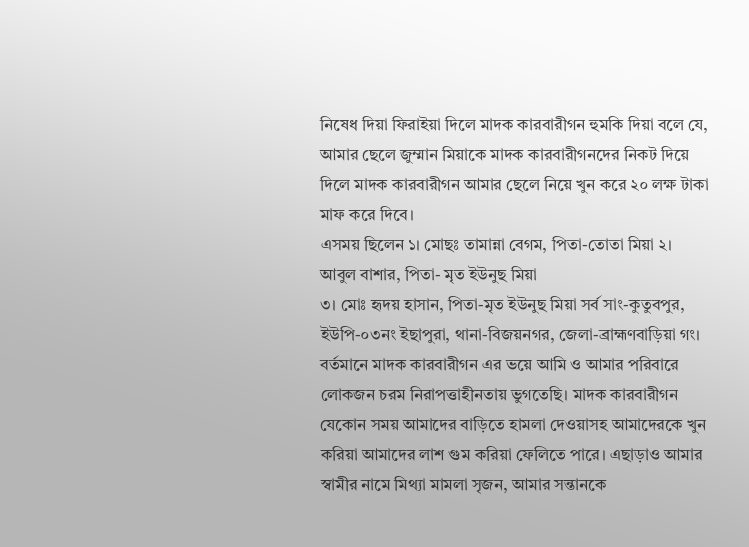নিষেধ দিয়া ফিরাইয়া দিলে মাদক কারবারীগন হুমকি দিয়া বলে যে, আমার ছেলে জুম্মান মিয়াকে মাদক কারবারীগনদের নিকট দিয়ে দিলে মাদক কারবারীগন আমার ছেলে নিয়ে খুন করে ২০ লক্ষ টাকা মাফ করে দিবে।
এসময় ছিলেন ১। মোছঃ তামান্না বেগম, পিতা-তোতা মিয়া ২। আবুল বাশার, পিতা- মৃত ইউনুছ মিয়া
৩। মোঃ হৃদয় হাসান, পিতা-মৃত ইউনুছ মিয়া সর্ব সাং-কুতুবপুর, ইউপি-০৩নং ইছাপুরা, থানা-বিজয়নগর, জেলা-ব্রাহ্মণবাড়িয়া গং।
বর্তমানে মাদক কারবারীগন এর ভয়ে আমি ও আমার পরিবারে লোকজন চরম নিরাপত্তাহীনতায় ভুগতেছি। মাদক কারবারীগন যেকোন সময় আমাদের বাড়িতে হামলা দেওয়াসহ আমাদেরকে খুন করিয়া আমাদের লাশ গুম করিয়া ফেলিতে পারে। এছাড়াও আমার স্বামীর নামে মিথ্যা মামলা সৃজন, আমার সন্তানকে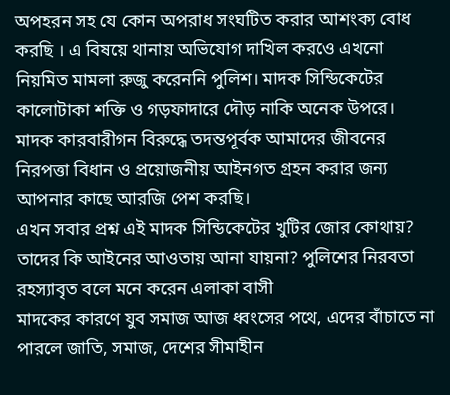অপহরন সহ যে কোন অপরাধ সংঘটিত করার আশংক্য বোধ করছি । এ বিষয়ে থানায় অভিযোগ দাখিল করওে এখনো নিয়মিত মামলা রুজু করেননি পুলিশ। মাদক সিন্ডিকেটের কালোটাকা শক্তি ও গড়ফাদারে দৌড় নাকি অনেক উপরে। মাদক কারবারীগন বিরুদ্ধে তদন্তপূর্বক আমাদের জীবনের নিরপত্তা বিধান ও প্রয়োজনীয় আইনগত গ্রহন করার জন্য আপনার কাছে আরজি পেশ করছি।
এখন সবার প্রশ্ন এই মাদক সিন্ডিকেটের খুটির জোর কোথায়? তাদের কি আইনের আওতায় আনা যায়না? পুলিশের নিরবতা রহস্যাবৃত বলে মনে করেন এলাকা বাসী
মাদকের কারণে যুব সমাজ আজ ধ্বংসের পথে, এদের বাঁচাতে না পারলে জাতি, সমাজ, দেশের সীমাহীন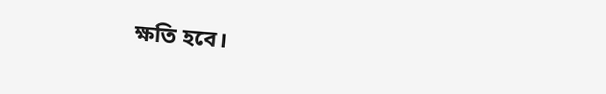ক্ষতি হবে।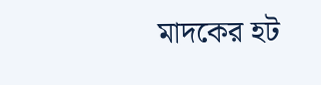মাদকের হট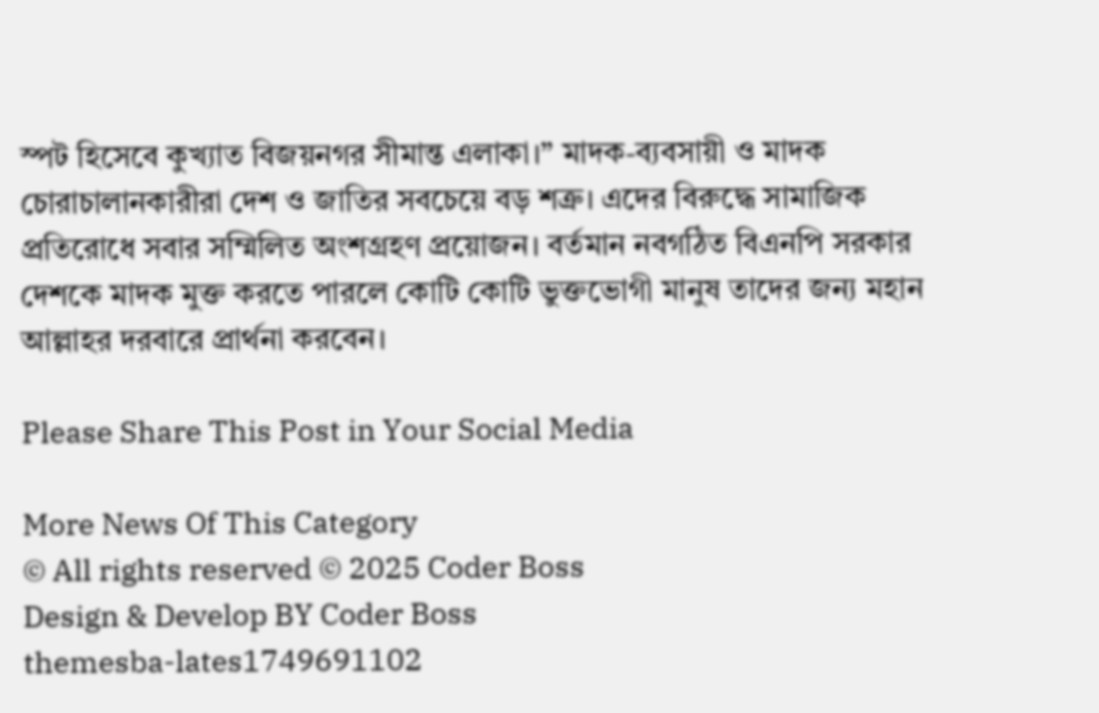স্পট হিসেবে কুখ্যাত বিজয়নগর সীমান্ত এলাকা।” মাদক-ব্যবসায়ী ও মাদক চোরাচালানকারীরা দেশ ও জাতির সবচেয়ে বড় শত্রু। এদের বিরুদ্ধে সামাজিক প্রতিরোধে সবার সম্মিলিত অংশগ্রহণ প্রয়োজন। বর্তমান নবগঠিত বিএনপি সরকার দেশকে মাদক মুক্ত করতে পারলে কোটি কোটি ভুক্তভোগী মানুষ তাদের জন্য মহান আল্লাহর দরবারে প্রার্থনা করবেন।

Please Share This Post in Your Social Media

More News Of This Category
© All rights reserved © 2025 Coder Boss
Design & Develop BY Coder Boss
themesba-lates1749691102